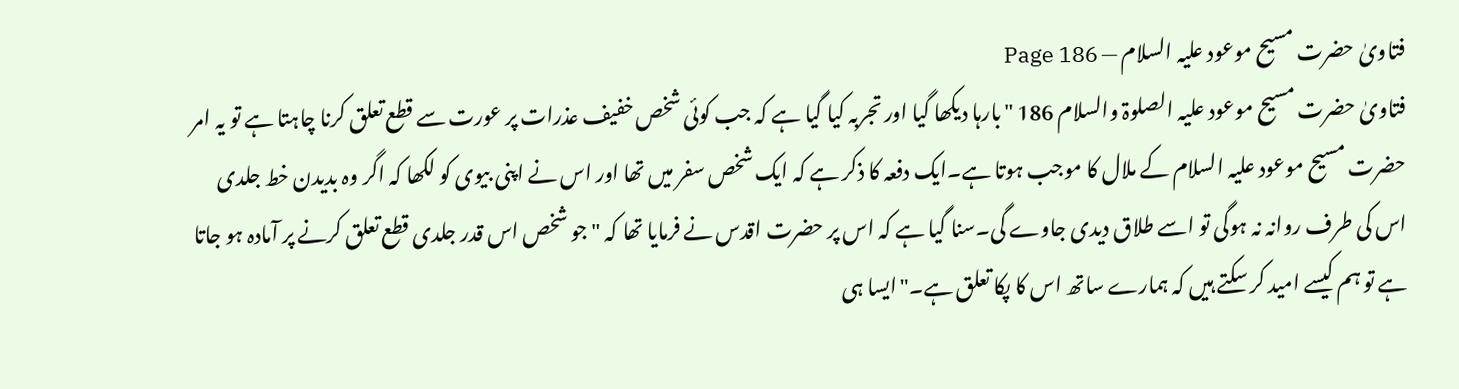فتاویٰ حضرت مسیح موعود علیہ السلام — Page 186
فتاویٰ حضرت مسیح موعود علیہ الصلوۃ والسلام 186 "بارہا دیکھا گیا اور تجربہ کیا گیا ہے کہ جب کوئی شخص خفیف عذرات پر عورت سے قطع تعلق کرنا چاہتا ہے تو یہ امر حضرت مسیح موعود علیہ السلام کے ملال کا موجب ہوتا ہے۔ایک دفعہ کا ذکر ہے کہ ایک شخص سفر میں تھا اور اس نے اپنی بیوی کو لکھا کہ اگر وہ بدیدن خط جلدی اس کی طرف روانہ نہ ہوگی تو اسے طلاق دیدی جاوے گی۔سنا گیا ہے کہ اس پر حضرت اقدس نے فرمایا تھا کہ "جو شخص اس قدر جلدی قطع تعلق کرنے پر آمادہ ہو جاتا ہے تو ہم کیسے امید کر سکتے ہیں کہ ہمارے ساتھ اس کا پکا تعلق ہے۔"ایسا ہی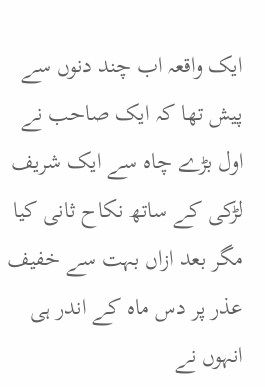ایک واقعہ اب چند دنوں سے پیش تھا کہ ایک صاحب نے اول بڑے چاہ سے ایک شریف لڑکی کے ساتھ نکاح ثانی کیا مگر بعد ازاں بہت سے خفیف عذر پر دس ماہ کے اندر ہی انہوں نے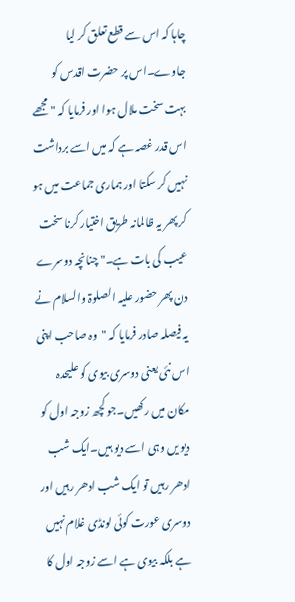چاہا کہ اس سے قطع تعلق کر لیا جاوے۔اس پر حضرت اقدس کو بہت سخت ملال ہوا اور فرمایا کہ " مجھے اس قدر غصہ ہے کہ میں اسے برداشت نہیں کر سکتا اور ہماری جماعت میں ہو کر پھر یہ ظالمانہ طریق اختیار کرنا سخت عیب کی بات ہے۔" چنانچہ دوسرے دن پھر حضور علیہ الصلوۃ والسلام نے یہ فیصلہ صادر فرمایا کہ "وہ صاحب اپنی اس نئی یعنی دوسری بیوی کو علیحدہ مکان میں رکھیں۔جو کچھ زوجہ اول کو دیو یں وہی اسے دیو ہیں۔ایک شب ادھر رہیں تو ایک شب ادھر رہیں اور دوسری عورت کوئی لونڈی غلام نہیں ہے بلکہ بیوی ہے اسے زوجہ اول کا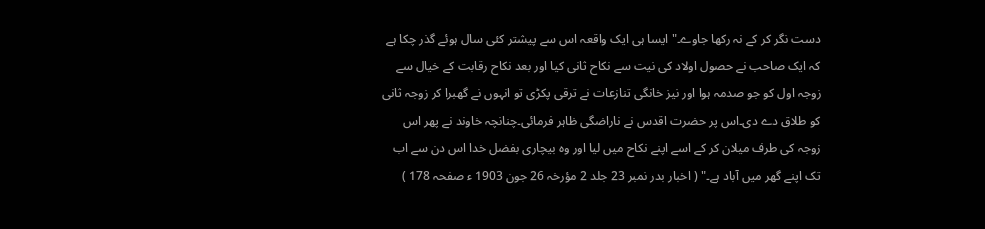دست نگر کر کے نہ رکھا جاوے۔" ایسا ہی ایک واقعہ اس سے پیشتر کئی سال ہوئے گذر چکا ہے کہ ایک صاحب نے حصول اولاد کی نیت سے نکاح ثانی کیا اور بعد نکاح رقابت کے خیال سے زوجہ اول کو جو صدمہ ہوا اور نیز خانگی تنازعات نے ترقی پکڑی تو انہوں نے گھبرا کر زوجہ ثانی کو طلاق دے دی۔اس پر حضرت اقدس نے ناراضگی ظاہر فرمائی۔چنانچہ خاوند نے پھر اس زوجہ کی طرف میلان کر کے اسے اپنے نکاح میں لیا اور وہ بیچاری بفضل خدا اس دن سے اب تک اپنے گھر میں آباد ہے۔" ( اخبار بدر نمبر 23 جلد 2 مؤرخہ 26 جون 1903 ء صفحہ 178 )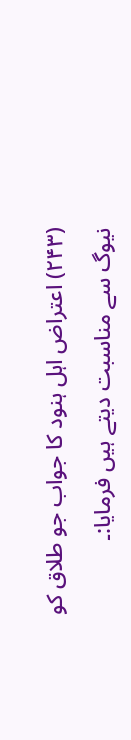(۲۴۳) اعتراض اہل ہنود کا جواب جو طلاق کو نیوگ سے مناسبت دیتے ہیں فرمایا:۔